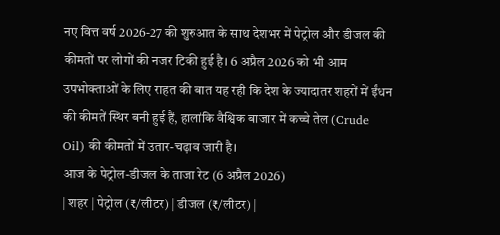नए वित्त वर्ष 2026-27 की शुरुआत के साथ देशभर में पेट्रोल और डीजल की कीमतों पर लोगों की नजर टिकी हुई है। 6 अप्रैल 2026 को भी आम उपभोक्ताओं के लिए राहत की बात यह रही कि देश के ज्यादातर शहरों में ईंधन की कीमतें स्थिर बनी हुई हैं, हालांकि वैश्विक बाजार में कच्चे तेल (Crude Oil) की कीमतों में उतार-चढ़ाव जारी है।
आज के पेट्रोल-डीजल के ताजा रेट (6 अप्रैल 2026)
| शहर | पेट्रोल (₹/लीटर) | डीजल (₹/लीटर) |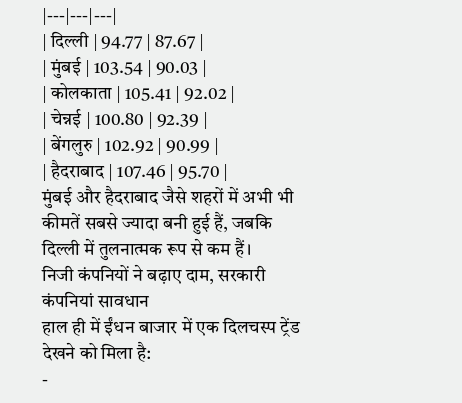|---|---|---|
| दिल्ली | 94.77 | 87.67 |
| मुंबई | 103.54 | 90.03 |
| कोलकाता | 105.41 | 92.02 |
| चेन्नई | 100.80 | 92.39 |
| बेंगलुरु | 102.92 | 90.99 |
| हैदराबाद | 107.46 | 95.70 |
मुंबई और हैदराबाद जैसे शहरों में अभी भी कीमतें सबसे ज्यादा बनी हुई हैं, जबकि दिल्ली में तुलनात्मक रूप से कम हैं।
निजी कंपनियों ने बढ़ाए दाम, सरकारी कंपनियां सावधान
हाल ही में ईंधन बाजार में एक दिलचस्प ट्रेंड देखने को मिला है:
-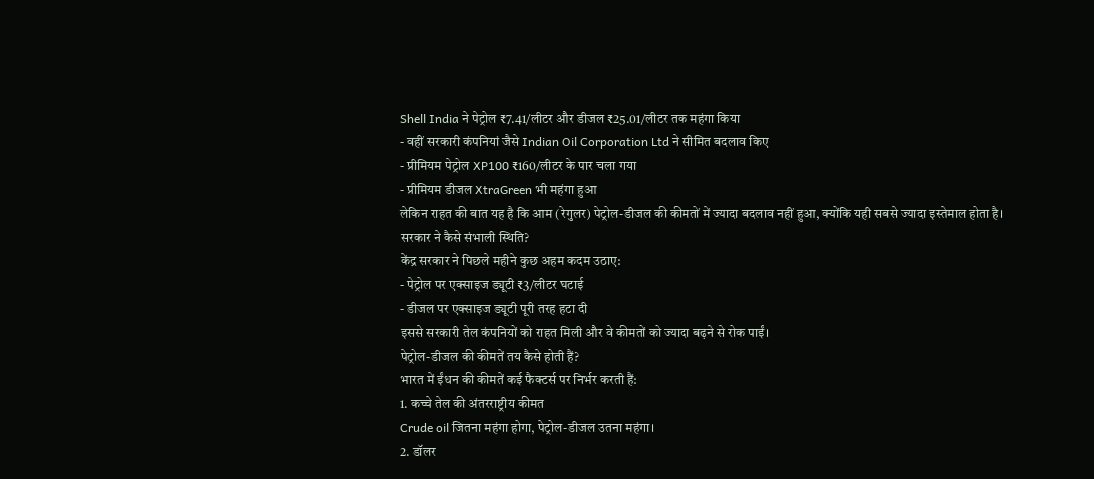Shell India ने पेट्रोल ₹7.41/लीटर और डीजल ₹25.01/लीटर तक महंगा किया
- वहीं सरकारी कंपनियां जैसे Indian Oil Corporation Ltd ने सीमित बदलाव किए
- प्रीमियम पेट्रोल XP100 ₹160/लीटर के पार चला गया
- प्रीमियम डीजल XtraGreen भी महंगा हुआ
लेकिन राहत की बात यह है कि आम (रेगुलर) पेट्रोल-डीजल की कीमतों में ज्यादा बदलाव नहीं हुआ, क्योंकि यही सबसे ज्यादा इस्तेमाल होता है।
सरकार ने कैसे संभाली स्थिति?
केंद्र सरकार ने पिछले महीने कुछ अहम कदम उठाए:
- पेट्रोल पर एक्साइज ड्यूटी ₹3/लीटर घटाई
- डीजल पर एक्साइज ड्यूटी पूरी तरह हटा दी
इससे सरकारी तेल कंपनियों को राहत मिली और वे कीमतों को ज्यादा बढ़ने से रोक पाईं।
पेट्रोल-डीजल की कीमतें तय कैसे होती हैं?
भारत में ईंधन की कीमतें कई फैक्टर्स पर निर्भर करती हैं:
1. कच्चे तेल की अंतरराष्ट्रीय कीमत
Crude oil जितना महंगा होगा, पेट्रोल-डीजल उतना महंगा।
2. डॉलर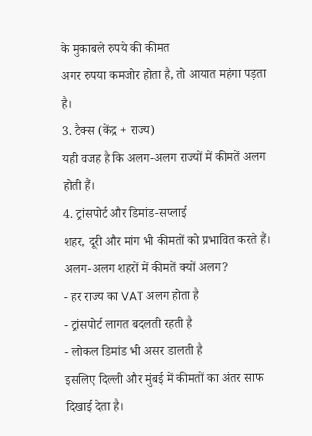के मुकाबले रुपये की कीमत
अगर रुपया कमजोर होता है, तो आयात महंगा पड़ता है।
3. टैक्स (केंद्र + राज्य)
यही वजह है कि अलग-अलग राज्यों में कीमतें अलग होती हैं।
4. ट्रांसपोर्ट और डिमांड-सप्लाई
शहर, दूरी और मांग भी कीमतों को प्रभावित करते हैं।
अलग-अलग शहरों में कीमतें क्यों अलग?
- हर राज्य का VAT अलग होता है
- ट्रांसपोर्ट लागत बदलती रहती है
- लोकल डिमांड भी असर डालती है
इसलिए दिल्ली और मुंबई में कीमतों का अंतर साफ दिखाई देता है।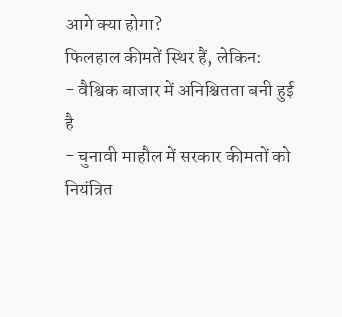आगे क्या होगा?
फिलहाल कीमतें स्थिर हैं, लेकिन:
- वैश्विक बाजार में अनिश्चितता बनी हुई है
- चुनावी माहौल में सरकार कीमतों को नियंत्रित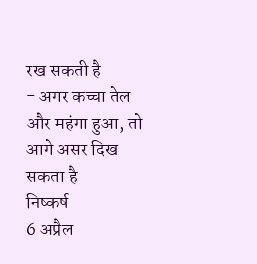रख सकती है
- अगर कच्चा तेल और महंगा हुआ, तो आगे असर दिख सकता है
निष्कर्ष
6 अप्रैल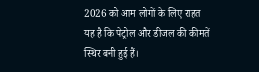2026 को आम लोगों के लिए राहत यह है कि पेट्रोल और डीजल की कीमतें स्थिर बनी हुई हैं।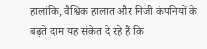हालांकि, वैश्विक हालात और निजी कंपनियों के बढ़ते दाम यह संकेत दे रहे हैं कि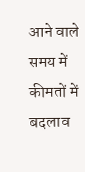आने वाले समय में कीमतों में बदलाव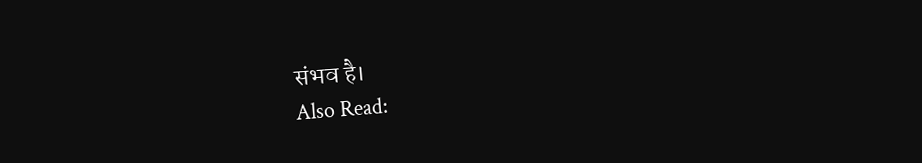संभव है।
Also Read: